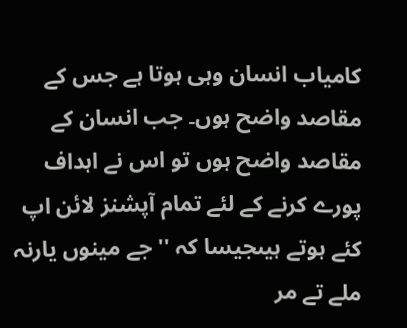کامیاب انسان وہی ہوتا ہے جس کے مقاصد واضح ہوں۔ جب انسان کے مقاصد واضح ہوں تو اس نے اہداف پورے کرنے کے لئے تمام آپشنز لائن اپ کئے ہوتے ہیںجیسا کہ ''جے مینوں یارنہ ملے تے مر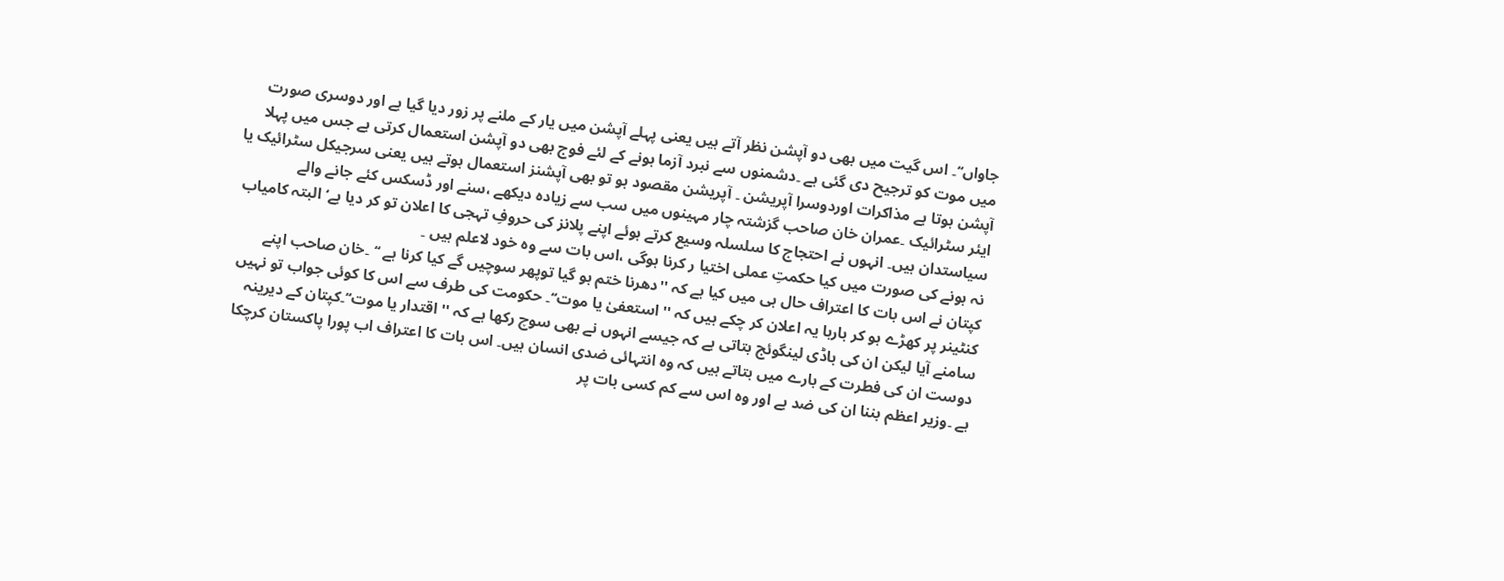جاواں‘‘۔ اس گیت میں بھی دو آپشن نظر آتے ہیں یعنی پہلے آپشن میں یار کے ملنے پر زور دیا گیا ہے اور دوسری صورت میں موت کو ترجیح دی گئی ہے ۔دشمنوں سے نبرد آزما ہونے کے لئے فوج بھی دو آپشن استعمال کرتی ہے جس میں پہلا آپشن ہوتا ہے مذاکرات اوردوسرا آپریشن ۔ آپریشن مقصود ہو تو بھی آپشنز استعمال ہوتے ہیں یعنی سرجیکل سٹرائیک یا ایئر سٹرائیک ۔عمران خان صاحب گزشتہ چار مہینوں میں سب سے زیادہ دیکھے ،سنے اور ڈسکس کئے جانے والے سیاستدان ہیں۔ انہوں نے احتجاج کا سلسلہ وسیع کرتے ہوئے اپنے پلانز کی حروفِ تہجی کا اعلان تو کر دیا ہے‘ البتہ کامیاب نہ ہونے کی صورت میں کیا حکمتِ عملی اختیا ر کرنا ہوگی ،اس بات سے وہ خود لاعلم ہیں ۔
کپتان نے اس بات کا اعتراف حال ہی میں کیا ہے کہ ''دھرنا ختم ہو گیا توپھر سوچیں گے کیا کرنا ہے ‘‘ ۔خان صاحب اپنے کنٹینر پر کھڑے ہو کر بارہا یہ اعلان کر چکے ہیں کہ ''استعفیٰ یا موت‘‘۔ حکومت کی طرف سے اس کا کوئی جواب تو نہیں سامنے آیا لیکن ان کی باڈی لینگوئج بتاتی ہے کہ جیسے انہوں نے بھی سوچ رکھا ہے کہ ''اقتدار یا موت‘‘۔کپتان کے دیرینہ دوست ان کی فطرت کے بارے میں بتاتے ہیں کہ وہ انتہائی ضدی انسان ہیں۔ اس بات کا اعتراف اب پورا پاکستان کرچکا ہے ۔وزیر اعظم بننا ان کی ضد ہے اور وہ اس سے کم کسی بات پر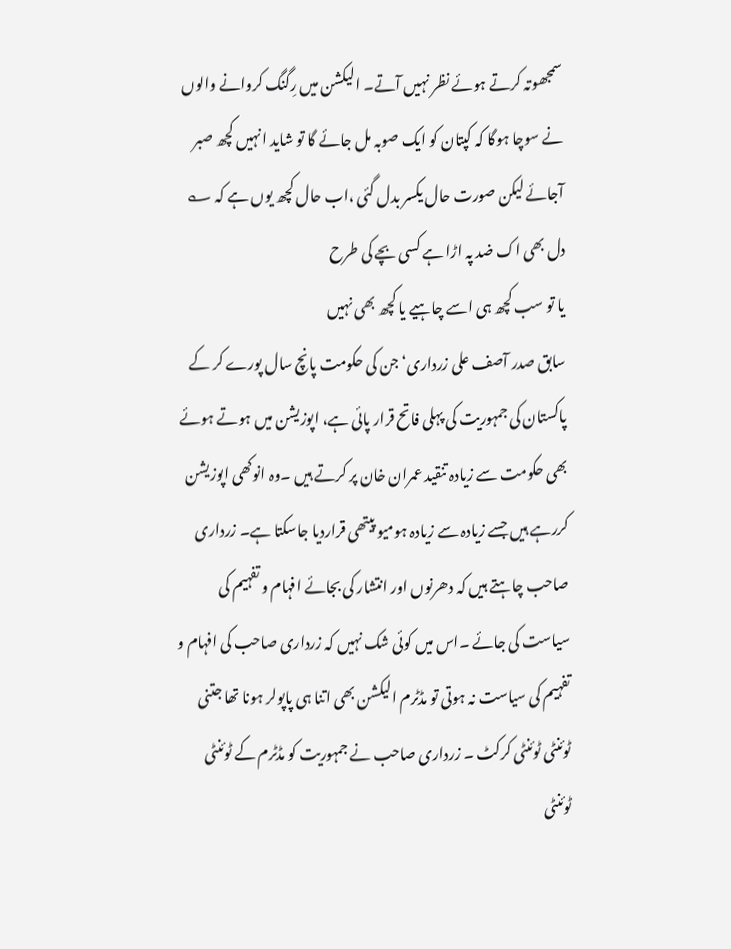سمجھوتہ کرتے ہوئے نظر نہیں آتے۔ الیکشن میں رِگنگ کروانے والوں نے سوچا ہوگا کہ کپتان کو ایک صوبہ مل جائے گا تو شاید انہیں کچھ صبر آجائے لیکن صورت حال یکسر بدل گئی ،اب حال کچھ یوں ہے کہ ؎
دل بھی اک ضد پہ اڑا ہے کسی بچے کی طرح
یا تو سب کچھ ہی اسے چاہیے یا کچھ بھی نہیں
سابق صدر آصف علی زرداری‘ جن کی حکومت پانچ سال پورے کر کے پاکستان کی جمہوریت کی پہلی فاتح قرار پائی ہے، اپوزیشن میں ہوتے ہوئے بھی حکومت سے زیادہ تنقید عمران خان پر کرتے ہیں ۔وہ انوکھی اپوزیشن کررہے ہیں جسے زیادہ سے زیادہ ہومیو پیتھی قراردیا جاسکتا ہے۔ زرداری صاحب چاہتے ہیں کہ دھرنوں اور انتشار کی بجائے افہام و تفہیم کی سیاست کی جائے ۔اس میں کوئی شک نہیں کہ زرداری صاحب کی افہام و تفہیم کی سیاست نہ ہوتی تو مڈٹرم الیکشن بھی اتنا ہی پاپولر ہونا تھا جتنی ٹوئنٹی ٹوئنٹی کرکٹ ۔ زرداری صاحب نے جمہوریت کو مڈٹرم کے ٹوئنٹی ٹوئنٹی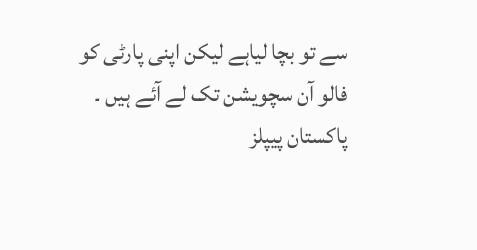سے تو بچا لیاہے لیکن اپنی پارٹی کو فالو آن سچویشن تک لے آئے ہیں ۔ پاکستان پیپلز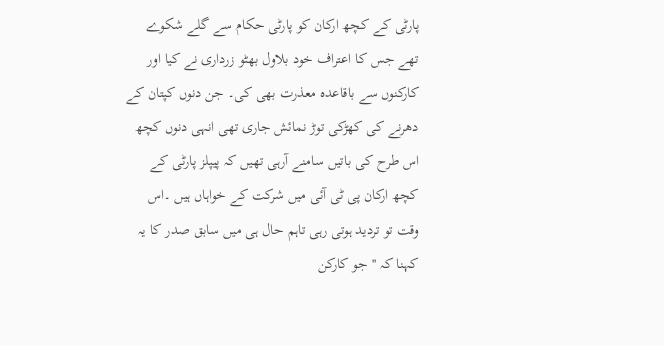پارٹی کے کچھ ارکان کو پارٹی حکام سے گلے شکوے تھے جس کا اعتراف خود بلاول بھٹو زرداری نے کیا اور کارکنوں سے باقاعدہ معذرت بھی کی۔ جن دنوں کپتان کے دھرنے کی کھڑکی توڑ نمائش جاری تھی انہی دنوں کچھ اس طرح کی باتیں سامنے آرہی تھیں کہ پیپلز پارٹی کے کچھ ارکان پی ٹی آئی میں شرکت کے خواہاں ہیں ۔اس وقت تو تردید ہوتی رہی تاہم حال ہی میں سابق صدر کا یہ کہنا کہ ''جو کارکن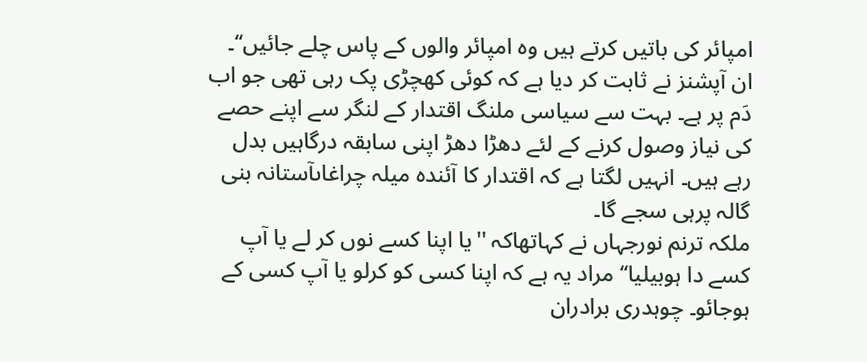امپائر کی باتیں کرتے ہیں وہ امپائر والوں کے پاس چلے جائیں‘‘۔ ان آپشنز نے ثابت کر دیا ہے کہ کوئی کھچڑی پک رہی تھی جو اب دَم پر ہے۔ بہت سے سیاسی ملنگ اقتدار کے لنگر سے اپنے حصے کی نیاز وصول کرنے کے لئے دھڑا دھڑ اپنی سابقہ درگاہیں بدل رہے ہیں۔ انہیں لگتا ہے کہ اقتدار کا آئندہ میلہ چراغاںآستانہ بنی گالہ پرہی سجے گا۔
ملکہ ترنم نورجہاں نے کہاتھاکہ ''یا اپنا کسے نوں کر لے یا آپ کسے دا ہوبیلیا‘‘ مراد یہ ہے کہ اپنا کسی کو کرلو یا آپ کسی کے ہوجائو۔ چوہدری برادران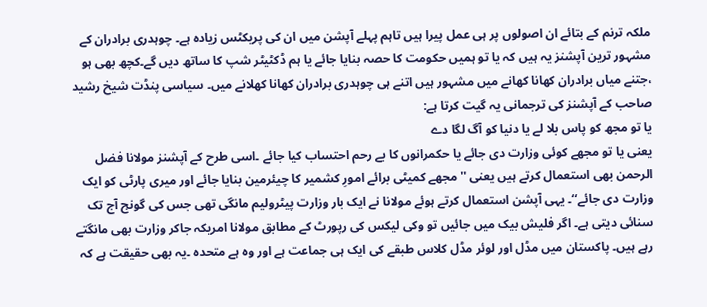ملکہ ترنم کے بتائے ان اصولوں پر ہی عمل پیرا ہیں تاہم پہلے آپشن میں ان کی پریکٹس زیادہ ہے۔ چوہدری برادران کے مشہور ترین آپشنز یہ ہیں کہ یا تو ہمیں حکومت کا حصہ بنایا جائے یا ہم ڈکٹیٹر شپ کا ساتھ دیں گے۔کچھ بھی ہو ،جتنے میاں برادران کھانا کھانے میں مشہور ہیں اتنے ہی چوہدری برادران کھانا کھلانے میں۔ سیاسی پنڈت شیخ رشید صاحب کے آپشنز کی ترجمانی یہ گیت کرتا ہے:
یا تو مجھ کو پاس بلا لے یا دنیا کو آگ لگا دے
یعنی یا تو مجھے کوئی وزارت دی جائے یا حکمرانوں کا بے رحم احتساب کیا جائے ۔اسی طرح کے آپشنز مولانا فضل الرحمن بھی استعمال کرتے ہیں یعنی ''مجھے کمیٹی برائے امورِ کشمیر کا چیئرمین بنایا جائے اور میری پارٹی کو ایک وزارت دی جائے‘‘۔ یہی آپشن استعمال کرتے ہوئے مولانا نے ایک بار وزارت پیٹرولیم مانگی تھی جس کی گونج آج تک سنائی دیتی ہے۔ اگر فلیش بیک میں جائیں تو وکی لیکس کی رپورٹ کے مطابق مولانا امریکہ جاکر وزارت بھی مانگتے رہے ہیں۔ پاکستان میں مڈل اور لوئر مڈل کلاس طبقے کی ایک ہی جماعت ہے اور وہ ہے متحدہ ۔یہ بھی حقیقت ہے کہ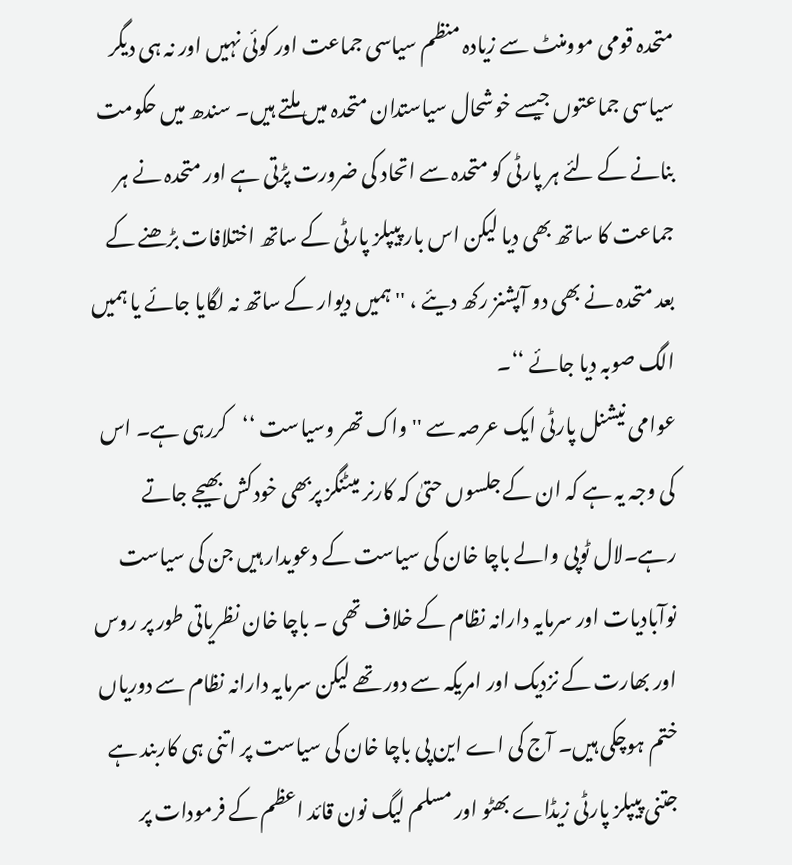متحدہ قومی موومنٹ سے زیادہ منظم سیاسی جماعت اور کوئی نہیں اور نہ ہی دیگر سیاسی جماعتوں جیسے خوشحال سیاستدان متحدہ میں ملتے ہیں۔ سندھ میں حکومت بنانے کے لئے ہر پارٹی کو متحدہ سے اتحاد کی ضرورت پڑتی ہے اور متحدہ نے ہر جماعت کا ساتھ بھی دیا لیکن اس بار پیپلز پارٹی کے ساتھ اختلافات بڑھنے کے بعد متحدہ نے بھی دو آپشنز رکھ دیئے ، ''ہمیں دیوار کے ساتھ نہ لگایا جائے یا ہمیں الگ صوبہ دیا جائے ‘‘۔
عوامی نیشنل پارٹی ایک عرصہ سے ''واک تھر وسیاست ‘‘کررہی ہے۔ اس کی وجہ یہ ہے کہ ان کے جلسوں حتیٰ کہ کارنر میٹنگز پربھی خودکش بھیجے جاتے رہے۔لال ٹوپی والے باچا خان کی سیاست کے دعویدار ہیں جن کی سیاست نوآبادیات اور سرمایہ دارانہ نظام کے خلاف تھی ۔ باچا خان نظریاتی طور پر روس اور بھارت کے نزدیک اور امریکہ سے دور تھے لیکن سرمایہ دارانہ نظام سے دوریاں ختم ہوچکی ہیں۔ آج کی اے این پی باچا خان کی سیاست پر اتنی ہی کاربند ہے جتنی پیپلز پارٹی زیڈاے بھٹو اور مسلم لیگ نون قائد اعظم کے فرمودات پر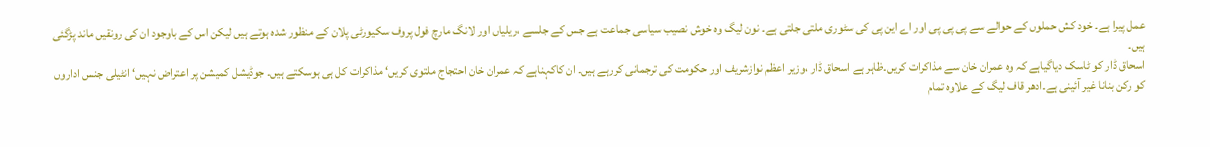عمل پیرا ہے۔ خود کش حملوں کے حوالے سے پی پی پی اور اے این پی کی سٹوری ملتی جلتی ہے۔ نون لیگ وہ خوش نصیب سیاسی جماعت ہے جس کے جلسے ،ریلیاں اور لانگ مارچ فول پروف سکیورٹی پلان کے منظور شدہ ہوتے ہیں لیکن اس کے باوجود ان کی رونقیں ماند پڑگئی ہیں۔
اسحاق ڈار کو ٹاسک دیاگیاہے کہ وہ عمران خان سے مذاکرات کریں۔ظاہر ہے اسحاق ڈار ،وزیر اعظم نوازشریف اور حکومت کی ترجمانی کررہے ہیں۔ ان کاکہناہے کہ عمران خان احتجاج ملتوی کریں‘ مذاکرات کل ہی ہوسکتے ہیں۔ جوڈیشل کمیشن پر اعتراض نہیں‘ انٹیلی جنس اداروں کو رکن بنانا غیر آئینی ہے۔ادھر قاف لیگ کے علاوہ تمام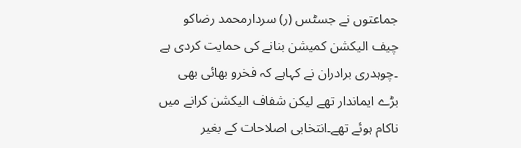جماعتوں نے جسٹس (ر) سردارمحمد رضاکو چیف الیکشن کمیشن بنانے کی حمایت کردی ہے ۔چوہدری برادران نے کہاہے کہ فخرو بھائی بھی بڑے ایماندار تھے لیکن شفاف الیکشن کرانے میں ناکام ہوئے تھے۔انتخابی اصلاحات کے بغیر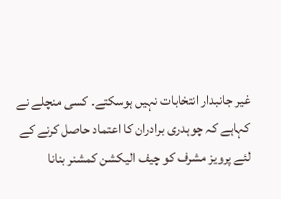غیر جانبدار انتخابات نہیں ہوسکتے۔ کسی منچلے نے کہاہے کہ چوہدری برادران کا اعتماد حاصل کرنے کے لئے پرویز مشرف کو چیف الیکشن کمشنر بنانا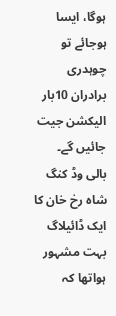ہوگا، ایسا ہوجائے تو چوہدری برادران 10بار الیکشن جیت جائیں گے۔
بالی وڈ کنگ شاہ رخ خان کا ایک ڈائیلاگ بہت مشہور ہواتھا کہ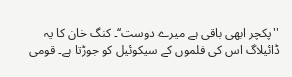''پکچر ابھی باقی ہے میرے دوست‘‘۔ کنگ خان کا یہ ڈائیلاگ اس کی فلموں کے سیکوئیل کو جوڑتا ہے۔ قومی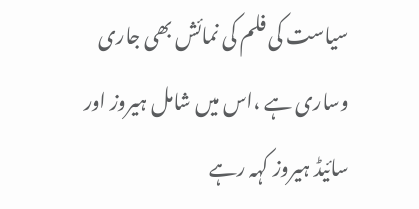سیاست کی فلم کی نمائش بھی جاری وساری ہے ،اس میں شامل ہیروز اور سائیڈ ہیروز کہہ رہے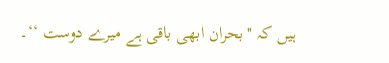ہیں کہ ''بحران ابھی باقی ہے میرے دوست ‘‘۔